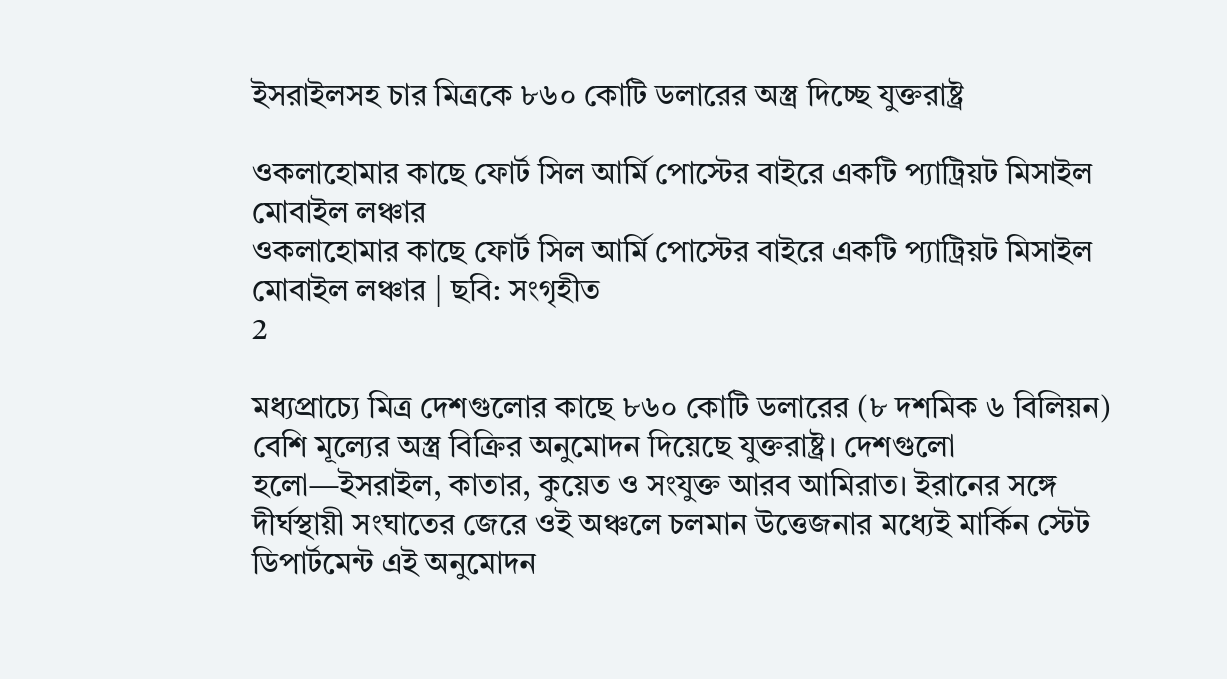ইসরাইলসহ চার মিত্রকে ৮৬০ কোটি ডলারের অস্ত্র দিচ্ছে যুক্তরাষ্ট্র

ওকলাহোমার কাছে ফোর্ট সিল আর্মি পোস্টের বাইরে একটি প্যাট্রিয়ট মিসাইল মোবাইল লঞ্চার
ওকলাহোমার কাছে ফোর্ট সিল আর্মি পোস্টের বাইরে একটি প্যাট্রিয়ট মিসাইল মোবাইল লঞ্চার | ছবি: সংগৃহীত
2

মধ্যপ্রাচ্যে মিত্র দেশগুলোর কাছে ৮৬০ কোটি ডলারের (৮ দশমিক ৬ বিলিয়ন) বেশি মূল্যের অস্ত্র বিক্রির অনুমোদন দিয়েছে যুক্তরাষ্ট্র। দেশগুলো হলো—ইসরাইল, কাতার, কুয়েত ও সংযুক্ত আরব আমিরাত। ইরানের সঙ্গে দীর্ঘস্থায়ী সংঘাতের জেরে ওই অঞ্চলে চলমান উত্তেজনার মধ্যেই মার্কিন স্টেট ডিপার্টমেন্ট এই অনুমোদন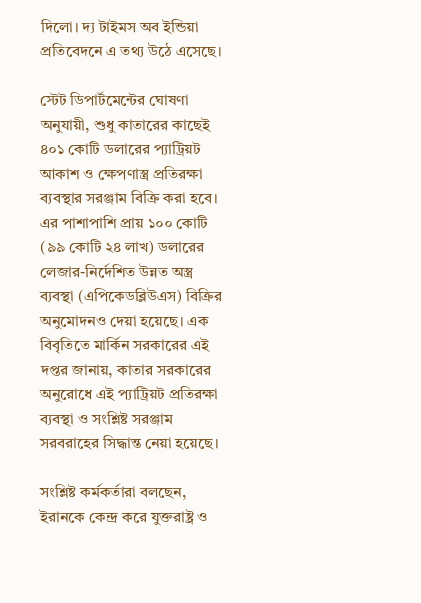দিলো। দ্য টাইমস অব ইন্ডিয়া প্রতিবেদনে এ তথ্য উঠে এসেছে।

স্টেট ডিপার্টমেন্টের ঘোষণা অনুযায়ী, শুধু কাতারের কাছেই ৪০১ কোটি ডলারের প্যাট্রিয়ট আকাশ ও ক্ষেপণাস্ত্র প্রতিরক্ষা ব্যবস্থার সরঞ্জাম বিক্রি করা হবে। এর পাশাপাশি প্রায় ১০০ কোটি (৯৯ কোটি ২৪ লাখ) ডলারের লেজার-নির্দেশিত উন্নত অস্ত্র ব্যবস্থা (এপিকেডব্লিউএস) বিক্রির অনুমোদনও দেয়া হয়েছে। এক বিবৃতিতে মার্কিন সরকারের এই দপ্তর জানায়, কাতার সরকারের অনুরোধে এই প্যাট্রিয়ট প্রতিরক্ষা ব্যবস্থা ও সংশ্লিষ্ট সরঞ্জাম সরবরাহের সিদ্ধান্ত নেয়া হয়েছে।

সংশ্লিষ্ট কর্মকর্তারা বলছেন, ইরানকে কেন্দ্র করে যুক্তরাষ্ট্র ও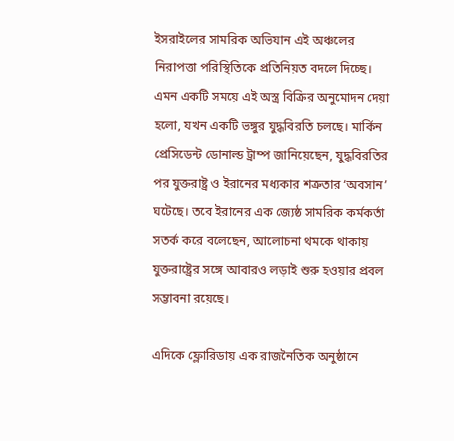ইসরাইলের সামরিক অভিযান এই অঞ্চলের নিরাপত্তা পরিস্থিতিকে প্রতিনিয়ত বদলে দিচ্ছে। এমন একটি সময়ে এই অস্ত্র বিক্রির অনুমোদন দেয়া হলো, যখন একটি ভঙ্গুর যুদ্ধবিরতি চলছে। মার্কিন প্রেসিডেন্ট ডোনাল্ড ট্রাম্প জানিয়েছেন, যুদ্ধবিরতির পর যুক্তরাষ্ট্র ও ইরানের মধ্যকার শত্রুতার ‘অবসান’ ঘটেছে। তবে ইরানের এক জ্যেষ্ঠ সামরিক কর্মকর্তা সতর্ক করে বলেছেন, আলোচনা থমকে থাকায় যুক্তরাষ্ট্রের সঙ্গে আবারও লড়াই শুরু হওয়ার প্রবল সম্ভাবনা রয়েছে।

এদিকে ফ্লোরিডায় এক রাজনৈতিক অনুষ্ঠানে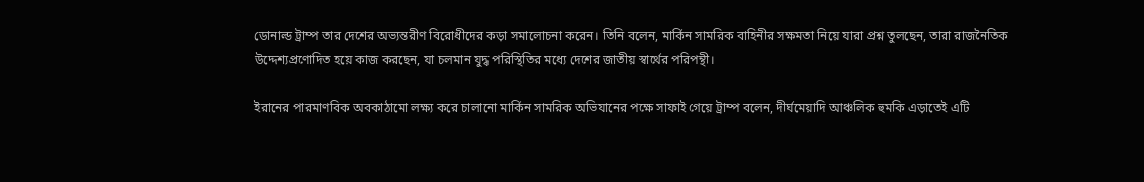ডোনাল্ড ট্রাম্প তার দেশের অভ্যন্তরীণ বিরোধীদের কড়া সমালোচনা করেন। তিনি বলেন, মার্কিন সামরিক বাহিনীর সক্ষমতা নিয়ে যারা প্রশ্ন তুলছেন, তারা রাজনৈতিক উদ্দেশ্যপ্রণোদিত হয়ে কাজ করছেন, যা চলমান যুদ্ধ পরিস্থিতির মধ্যে দেশের জাতীয় স্বার্থের পরিপন্থী।

ইরানের পারমাণবিক অবকাঠামো লক্ষ্য করে চালানো মার্কিন সামরিক অভিযানের পক্ষে সাফাই গেয়ে ট্রাম্প বলেন, দীর্ঘমেয়াদি আঞ্চলিক হুমকি এড়াতেই এটি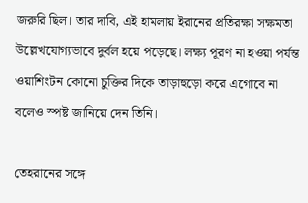জরুরি ছিল। তার দাবি, এই হামলায় ইরানের প্রতিরক্ষা সক্ষমতা উল্লেখযোগ্যভাবে দুর্বল হয়ে পড়েছে। লক্ষ্য পূরণ না হওয়া পর্যন্ত ওয়াশিংটন কোনো চুক্তির দিকে তাড়াহুড়ো করে এগোবে না বলেও স্পষ্ট জানিয়ে দেন তিনি।

তেহরানের সঙ্গে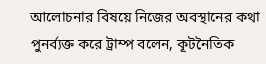আলোচনার বিষয়ে নিজের অবস্থানের কথা পুনর্ব্যক্ত করে ট্রাম্প বলেন, কূটনৈতিক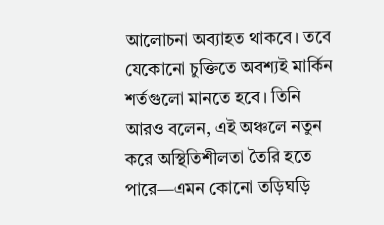আলোচনা অব্যাহত থাকবে। তবে যেকোনো চুক্তিতে অবশ্যই মার্কিন শর্তগুলো মানতে হবে। তিনি আরও বলেন, এই অঞ্চলে নতুন করে অস্থিতিশীলতা তৈরি হতে পারে—এমন কোনো তড়িঘড়ি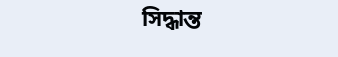সিদ্ধান্ত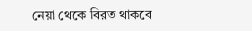নেয়া থেকে বিরত থাকবে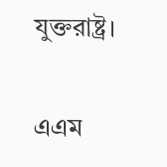যুক্তরাষ্ট্র।


এএম